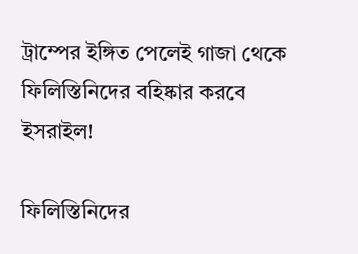ট্রাম্পের ইঙ্গিত পেলেই গাজা থেকে ফিলিস্তিনিদের বহিষ্কার করবে ইসরাইল!

ফিলিস্তিনিদের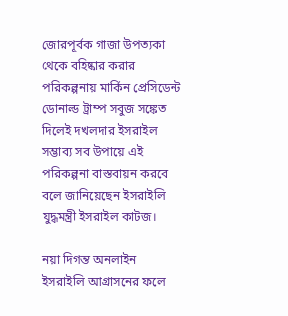জোরপূর্বক গাজা উপত্যকা থেকে বহিষ্কার করার পরিকল্পনায় মার্কিন প্রেসিডেন্ট ডোনাল্ড ট্রাম্প সবুজ সঙ্কেত দিলেই দখলদার ইসরাইল সম্ভাব্য সব উপায়ে এই পরিকল্পনা বাস্তবায়ন করবে বলে জানিয়েছেন ইসরাইলি যুদ্ধমন্ত্রী ইসরাইল কাটজ।

নয়া দিগন্ত অনলাইন
ইসরাইলি আগ্রাসনের ফলে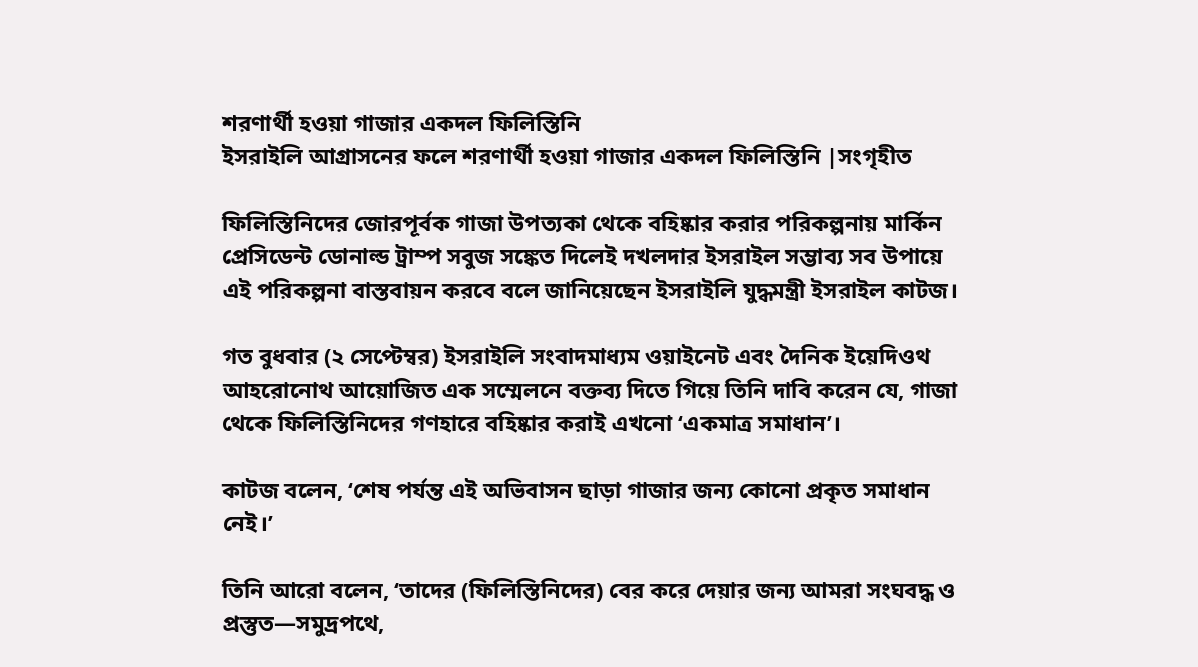শরণার্থী হওয়া গাজার একদল ফিলিস্তিনি
ইসরাইলি আগ্রাসনের ফলে শরণার্থী হওয়া গাজার একদল ফিলিস্তিনি |সংগৃহীত

ফিলিস্তিনিদের জোরপূর্বক গাজা উপত্যকা থেকে বহিষ্কার করার পরিকল্পনায় মার্কিন প্রেসিডেন্ট ডোনাল্ড ট্রাম্প সবুজ সঙ্কেত দিলেই দখলদার ইসরাইল সম্ভাব্য সব উপায়ে এই পরিকল্পনা বাস্তবায়ন করবে বলে জানিয়েছেন ইসরাইলি যুদ্ধমন্ত্রী ইসরাইল কাটজ।

গত বুধবার (২ সেপ্টেম্বর) ইসরাইলি সংবাদমাধ্যম ওয়াইনেট এবং দৈনিক ইয়েদিওথ আহরোনোথ আয়োজিত এক সম্মেলনে বক্তব্য দিতে গিয়ে তিনি দাবি করেন যে, গাজা থেকে ফিলিস্তিনিদের গণহারে বহিষ্কার করাই এখনো ‘একমাত্র সমাধান’।

কাটজ বলেন, ‘শেষ পর্যন্ত এই অভিবাসন ছাড়া গাজার জন্য কোনো প্রকৃত সমাধান নেই।’

তিনি আরো বলেন, ‘তাদের (ফিলিস্তিনিদের) বের করে দেয়ার জন্য আমরা সংঘবদ্ধ ও প্রস্তুত—সমুদ্রপথে,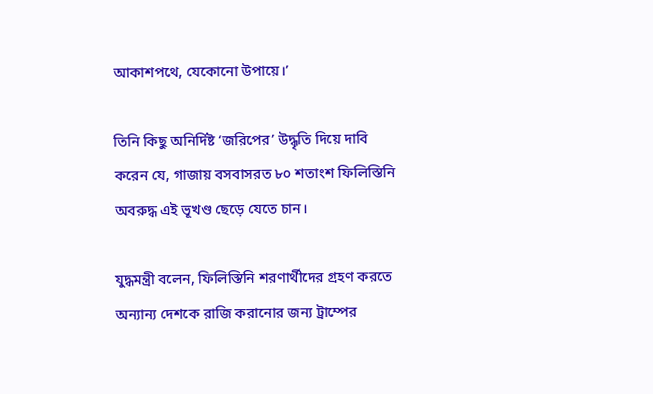আকাশপথে, যেকোনো উপায়ে।’

তিনি কিছু অনির্দিষ্ট ‘জরিপের’ উদ্ধৃতি দিয়ে দাবি করেন যে, গাজায় বসবাসরত ৮০ শতাংশ ফিলিস্তিনি অবরুদ্ধ এই ভূখণ্ড ছেড়ে যেতে চান।

যুদ্ধমন্ত্রী বলেন, ফিলিস্তিনি শরণার্থীদের গ্রহণ করতে অন্যান্য দেশকে রাজি করানোর জন্য ট্রাম্পের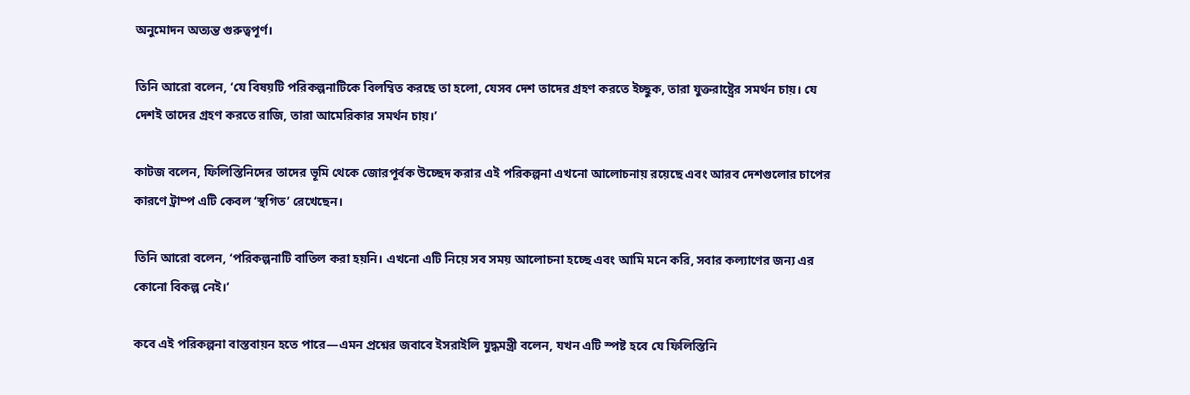অনুমোদন অত্যন্ত গুরুত্বপূর্ণ।

তিনি আরো বলেন, ‘যে বিষয়টি পরিকল্পনাটিকে বিলম্বিত করছে তা হলো, যেসব দেশ তাদের গ্রহণ করতে ইচ্ছুক, তারা যুক্তরাষ্ট্রের সমর্থন চায়। যে দেশই তাদের গ্রহণ করতে রাজি, তারা আমেরিকার সমর্থন চায়।’

কাটজ বলেন, ফিলিস্তিনিদের তাদের ভূমি থেকে জোরপূর্বক উচ্ছেদ করার এই পরিকল্পনা এখনো আলোচনায় রয়েছে এবং আরব দেশগুলোর চাপের কারণে ট্রাম্প এটি কেবল ‘স্থগিত’ রেখেছেন।

তিনি আরো বলেন, ‘পরিকল্পনাটি বাতিল করা হয়নি। এখনো এটি নিয়ে সব সময় আলোচনা হচ্ছে এবং আমি মনে করি, সবার কল্যাণের জন্য এর কোনো বিকল্প নেই।’

কবে এই পরিকল্পনা বাস্তবায়ন হতে পারে—এমন প্রশ্নের জবাবে ইসরাইলি যুদ্ধমন্ত্রী বলেন, যখন এটি স্পষ্ট হবে যে ফিলিস্তিনি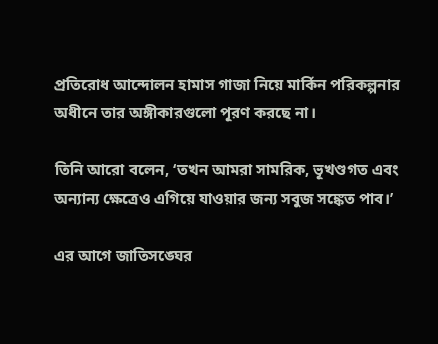প্রতিরোধ আন্দোলন হামাস গাজা নিয়ে মার্কিন পরিকল্পনার অধীনে তার অঙ্গীকারগুলো পূরণ করছে না।

তিনি আরো বলেন, ‘তখন আমরা সামরিক, ভূখণ্ডগত এবং অন্যান্য ক্ষেত্রেও এগিয়ে যাওয়ার জন্য সবুজ সঙ্কেত পাব।’

এর আগে জাতিসঙ্ঘের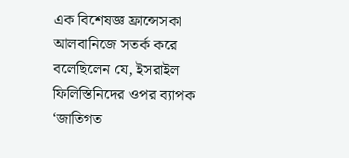এক বিশেষজ্ঞ ফ্রান্সেসকা আলবানিজে সতর্ক করে বলেছিলেন যে, ইসরাইল ফিলিস্তিনিদের ওপর ব্যাপক ‘জাতিগত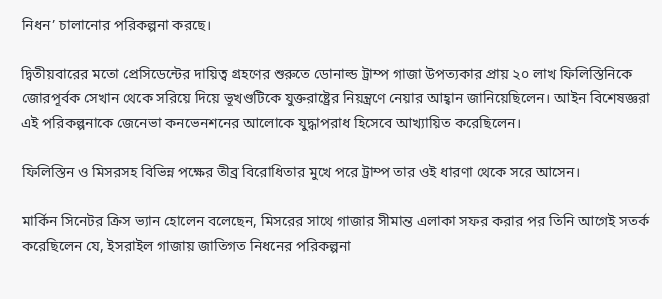নিধন’ চালানোর পরিকল্পনা করছে।

দ্বিতীয়বারের মতো প্রেসিডেন্টের দায়িত্ব গ্রহণের শুরুতে ডোনাল্ড ট্রাম্প গাজা উপত্যকার প্রায় ২০ লাখ ফিলিস্তিনিকে জোরপূর্বক সেখান থেকে সরিয়ে দিয়ে ভূখণ্ডটিকে যুক্তরাষ্ট্রের নিয়ন্ত্রণে নেয়ার আহ্বান জানিয়েছিলেন। আইন বিশেষজ্ঞরা এই পরিকল্পনাকে জেনেভা কনভেনশনের আলোকে যুদ্ধাপরাধ হিসেবে আখ্যায়িত করেছিলেন।

ফিলিস্তিন ও মিসরসহ বিভিন্ন পক্ষের তীব্র বিরোধিতার মুখে পরে ট্রাম্প তার ওই ধারণা থেকে সরে আসেন।

মার্কিন সিনেটর ক্রিস ভ্যান হোলেন বলেছেন, মিসরের সাথে গাজার সীমান্ত এলাকা সফর করার পর তিনি আগেই সতর্ক করেছিলেন যে, ইসরাইল গাজায় জাতিগত নিধনের পরিকল্পনা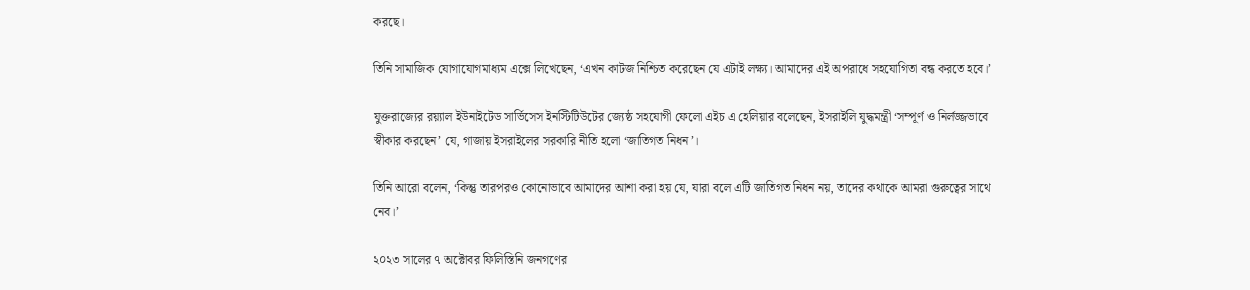করছে।

তিনি সামাজিক যোগাযোগমাধ্যম এক্সে লিখেছেন, ‘এখন কাটজ নিশ্চিত করেছেন যে এটাই লক্ষ্য। আমাদের এই অপরাধে সহযোগিতা বন্ধ করতে হবে।’

যুক্তরাজ্যের রয়্যাল ইউনাইটেড সার্ভিসেস ইনস্টিটিউটের জ্যেষ্ঠ সহযোগী ফেলো এইচ এ হেলিয়ার বলেছেন, ইসরাইলি যুদ্ধমন্ত্রী ‘সম্পূর্ণ ও নির্লজ্জভাবে স্বীকার করছেন’ যে, গাজায় ইসরাইলের সরকারি নীতি হলো ‘জাতিগত নিধন’।

তিনি আরো বলেন, ‘কিন্তু তারপরও কোনোভাবে আমাদের আশা করা হয় যে, যারা বলে এটি জাতিগত নিধন নয়, তাদের কথাকে আমরা গুরুত্বের সাথে নেব।’

২০২৩ সালের ৭ অক্টোবর ফিলিস্তিনি জনগণের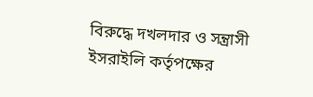বিরুদ্ধে দখলদার ও সন্ত্রাসী ইসরাইলি কর্তৃপক্ষের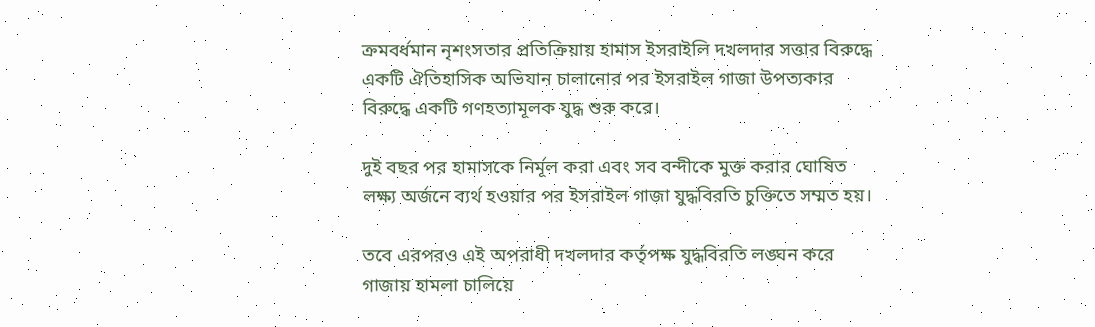ক্রমবর্ধমান নৃশংসতার প্রতিক্রিয়ায় হামাস ইসরাইলি দখলদার সত্তার বিরুদ্ধে একটি ঐতিহাসিক অভিযান চালানোর পর ইসরাইল গাজা উপত্যকার বিরুদ্ধে একটি গণহত্যামূলক যুদ্ধ শুরু করে।

দুই বছর পর হামাসকে নির্মূল করা এবং সব বন্দীকে মুক্ত করার ঘোষিত লক্ষ্য অর্জনে ব্যর্থ হওয়ার পর ইসরাইল গাজা যুদ্ধবিরতি চুক্তিতে সম্মত হয়।

তবে এরপরও এই অপরাধী দখলদার কর্তৃপক্ষ যুদ্ধবিরতি লঙ্ঘন করে গাজায় হামলা চালিয়ে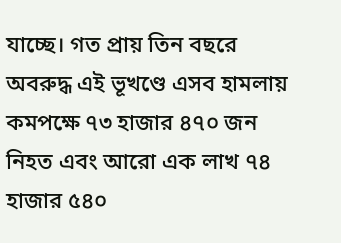যাচ্ছে। গত প্রায় তিন বছরে অবরুদ্ধ এই ভূখণ্ডে এসব হামলায় কমপক্ষে ৭৩ হাজার ৪৭০ জন নিহত এবং আরো এক লাখ ৭৪ হাজার ৫৪০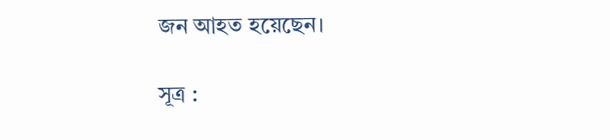জন আহত হয়েছেন।

সূত্র :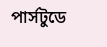পার্সটুডে